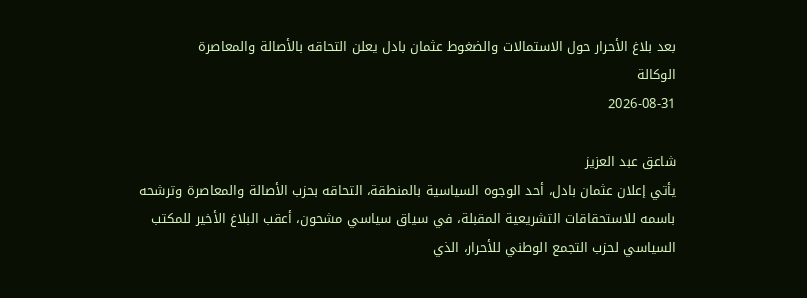بعد بلاغ الأحرار حول الاستمالات والضغوط عثمان بادل يعلن التحاقه بالأصالة والمعاصرة
الوكالة
2026-08-31

شاعق عبد العزيز
يأتي إعلان عثمان بادل، أحد الوجوه السياسية بالمنطقة، التحاقه بحزب الأصالة والمعاصرة وترشحه باسمه للاستحقاقات التشريعية المقبلة، في سياق سياسي مشحون، أعقب البلاغ الأخير للمكتب السياسي لحزب التجمع الوطني للأحرار، الذي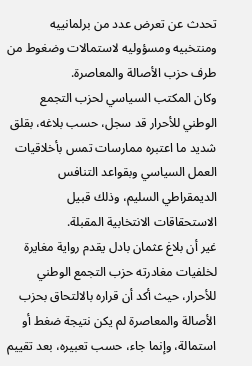تحدث عن تعرض عدد من برلمانييه ومنتخبيه ومسؤوليه لاستمالات وضغوط من طرف حزب الأصالة والمعاصرة.
وكان المكتب السياسي لحزب التجمع الوطني للأحرار قد سجل، حسب بلاغه، بقلق شديد ما اعتبره ممارسات تمس بأخلاقيات العمل السياسي وبقواعد التنافس الديمقراطي السليم، وذلك قبيل الاستحقاقات الانتخابية المقبلة.
غير أن بلاغ عثمان بادل يقدم رواية مغايرة لخلفيات مغادرته حزب التجمع الوطني للأحرار، حيث أكد أن قراره بالالتحاق بحزب الأصالة والمعاصرة لم يكن نتيجة ضغط أو استمالة، وإنما جاء، حسب تعبيره، بعد تقييم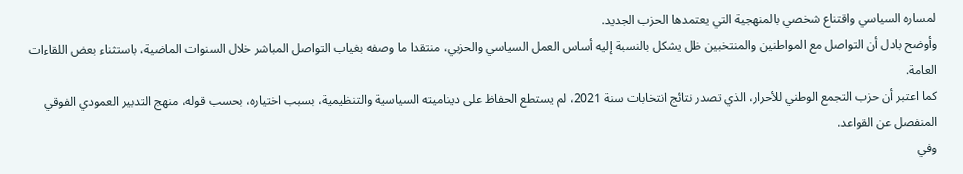لمساره السياسي واقتناع شخصي بالمنهجية التي يعتمدها الحزب الجديد.
وأوضح بادل أن التواصل مع المواطنين والمنتخبين ظل يشكل بالنسبة إليه أساس العمل السياسي والحزبي، منتقدا ما وصفه بغياب التواصل المباشر خلال السنوات الماضية، باستثناء بعض اللقاءات العامة.
كما اعتبر أن حزب التجمع الوطني للأحرار، الذي تصدر نتائج انتخابات سنة 2021، لم يستطع الحفاظ على ديناميته السياسية والتنظيمية، بسبب اختياره، بحسب قوله، منهج التدبير العمودي الفوقي المنفصل عن القواعد.
وفي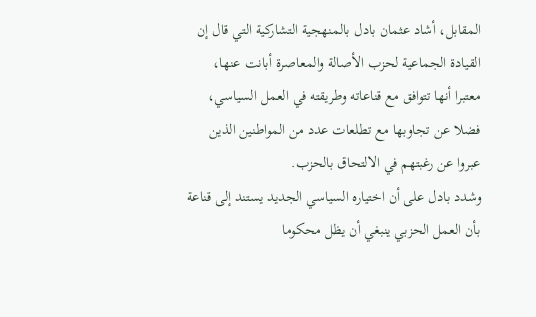المقابل، أشاد عثمان بادل بالمنهجية التشاركية التي قال إن القيادة الجماعية لحزب الأصالة والمعاصرة أبانت عنها، معتبرا أنها تتوافق مع قناعاته وطريقته في العمل السياسي، فضلا عن تجاوبها مع تطلعات عدد من المواطنين الذين عبروا عن رغبتهم في الالتحاق بالحزب.
وشدد بادل على أن اختياره السياسي الجديد يستند إلى قناعة بأن العمل الحزبي ينبغي أن يظل محكوما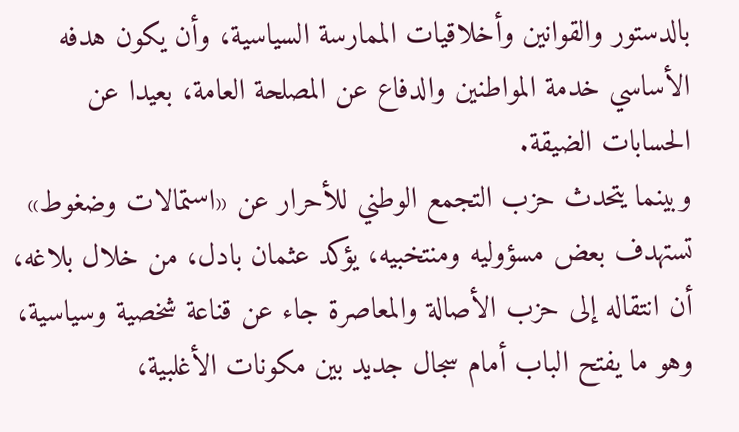بالدستور والقوانين وأخلاقيات الممارسة السياسية، وأن يكون هدفه الأساسي خدمة المواطنين والدفاع عن المصلحة العامة، بعيدا عن الحسابات الضيقة.
وبينما يتحدث حزب التجمع الوطني للأحرار عن «استمالات وضغوط» تستهدف بعض مسؤوليه ومنتخبيه، يؤكد عثمان بادل، من خلال بلاغه، أن انتقاله إلى حزب الأصالة والمعاصرة جاء عن قناعة شخصية وسياسية، وهو ما يفتح الباب أمام سجال جديد بين مكونات الأغلبية،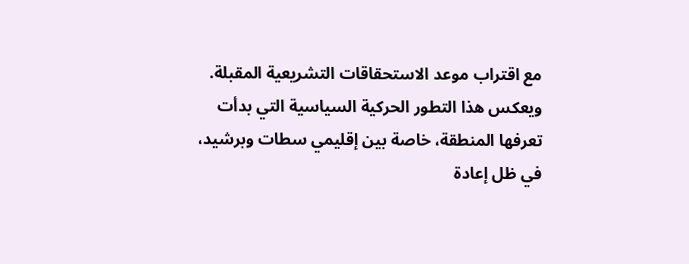مع اقتراب موعد الاستحقاقات التشريعية المقبلة.
ويعكس هذا التطور الحركية السياسية التي بدأت تعرفها المنطقة، خاصة بين إقليمي سطات وبرشيد، في ظل إعادة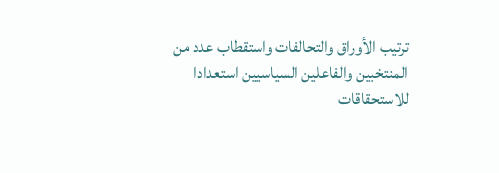ترتيب الأوراق والتحالفات واستقطاب عدد من المنتخبين والفاعلين السياسيين استعدادا للاستحقاقات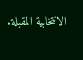الانتخابية المقبلة.